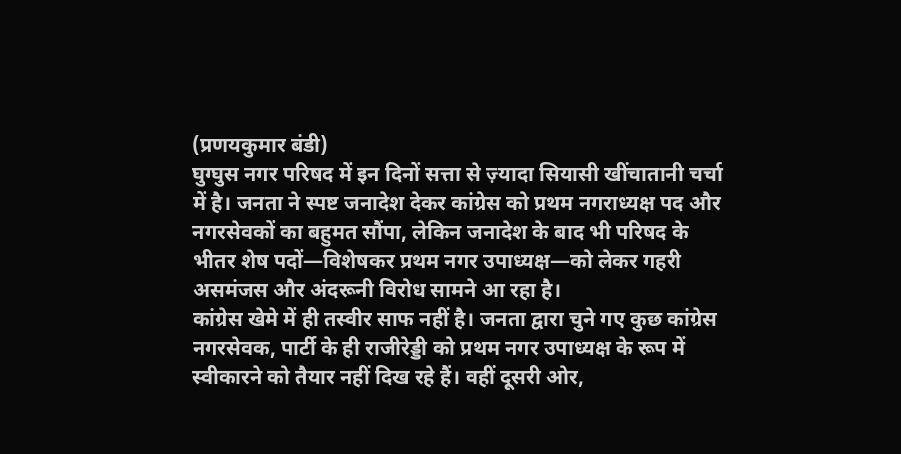(प्रणयकुमार बंडी)
घुग्घुस नगर परिषद में इन दिनों सत्ता से ज़्यादा सियासी खींचातानी चर्चा में है। जनता ने स्पष्ट जनादेश देकर कांग्रेस को प्रथम नगराध्यक्ष पद और नगरसेवकों का बहुमत सौंपा, लेकिन जनादेश के बाद भी परिषद के भीतर शेष पदों—विशेषकर प्रथम नगर उपाध्यक्ष—को लेकर गहरी असमंजस और अंदरूनी विरोध सामने आ रहा है।
कांग्रेस खेमे में ही तस्वीर साफ नहीं है। जनता द्वारा चुने गए कुछ कांग्रेस नगरसेवक, पार्टी के ही राजीरेड्डी को प्रथम नगर उपाध्यक्ष के रूप में स्वीकारने को तैयार नहीं दिख रहे हैं। वहीं दूसरी ओर,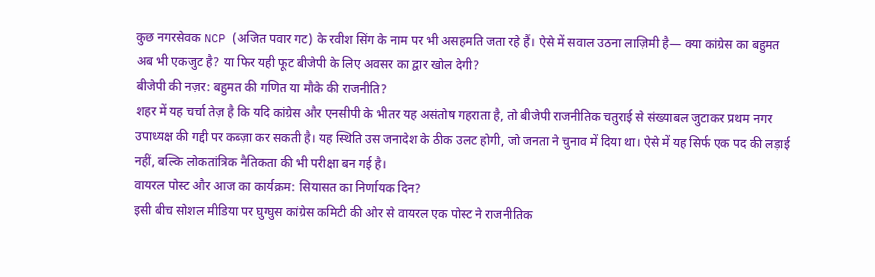कुछ नगरसेवक NCP (अजित पवार गट) के रवीश सिंग के नाम पर भी असहमति जता रहे हैं। ऐसे में सवाल उठना लाज़िमी है— क्या कांग्रेस का बहुमत अब भी एकजुट है? या फिर यही फूट बीजेपी के लिए अवसर का द्वार खोल देगी?
बीजेपी की नज़र: बहुमत की गणित या मौके की राजनीति?
शहर में यह चर्चा तेज़ है कि यदि कांग्रेस और एनसीपी के भीतर यह असंतोष गहराता है, तो बीजेपी राजनीतिक चतुराई से संख्याबल जुटाकर प्रथम नगर उपाध्यक्ष की गद्दी पर कब्ज़ा कर सकती है। यह स्थिति उस जनादेश के ठीक उलट होगी, जो जनता ने चुनाव में दिया था। ऐसे में यह सिर्फ एक पद की लड़ाई नहीं, बल्कि लोकतांत्रिक नैतिकता की भी परीक्षा बन गई है।
वायरल पोस्ट और आज का कार्यक्रम: सियासत का निर्णायक दिन?
इसी बीच सोशल मीडिया पर घुग्घुस कांग्रेस कमिटी की ओर से वायरल एक पोस्ट ने राजनीतिक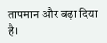तापमान और बढ़ा दिया है।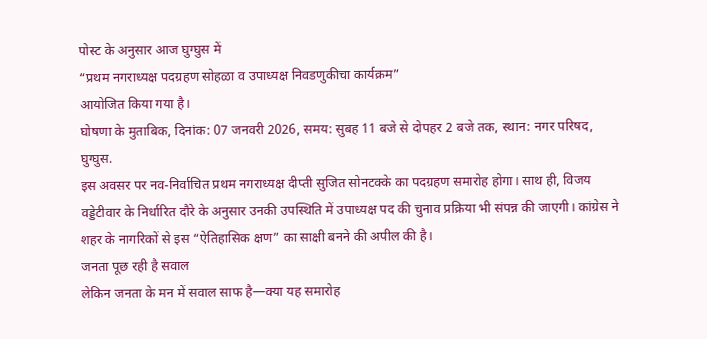पोस्ट के अनुसार आज घुग्घुस में
“प्रथम नगराध्यक्ष पदग्रहण सोहळा व उपाध्यक्ष निवडणुकीचा कार्यक्रम”
आयोजित किया गया है।
घोषणा के मुताबिक, दिनांक: 07 जनवरी 2026, समय: सुबह 11 बजे से दोपहर 2 बजे तक, स्थान: नगर परिषद, घुग्घुस.
इस अवसर पर नव-निर्वाचित प्रथम नगराध्यक्ष दीप्ती सुजित सोनटक्के का पदग्रहण समारोह होगा। साथ ही, विजय वड्डेटीवार के निर्धारित दौरे के अनुसार उनकी उपस्थिति में उपाध्यक्ष पद की चुनाव प्रक्रिया भी संपन्न की जाएगी। कांग्रेस ने शहर के नागरिकों से इस “ऐतिहासिक क्षण” का साक्षी बनने की अपील की है।
जनता पूछ रही है सवाल
लेकिन जनता के मन में सवाल साफ है—क्या यह समारोह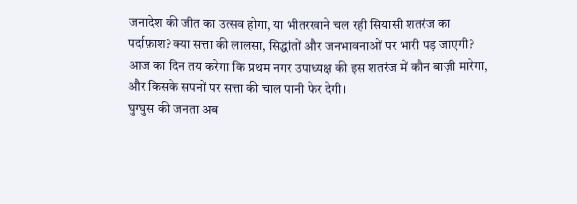जनादेश की जीत का उत्सव होगा, या भीतरखाने चल रही सियासी शतरंज का पर्दाफ़ाश? क्या सत्ता की लालसा, सिद्धांतों और जनभावनाओं पर भारी पड़ जाएगी?
आज का दिन तय करेगा कि प्रथम नगर उपाध्यक्ष की इस शतरंज में कौन बाज़ी मारेगा,
और किसके सपनों पर सत्ता की चाल पानी फेर देगी।
घुग्घुस की जनता अब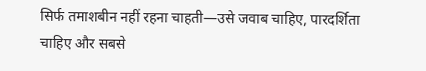सिर्फ तमाशबीन नहीं रहना चाहती—उसे जवाब चाहिए, पारदर्शिता चाहिए और सबसे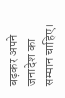बढ़कर अपने जनादेश का सम्मान चाहिए।